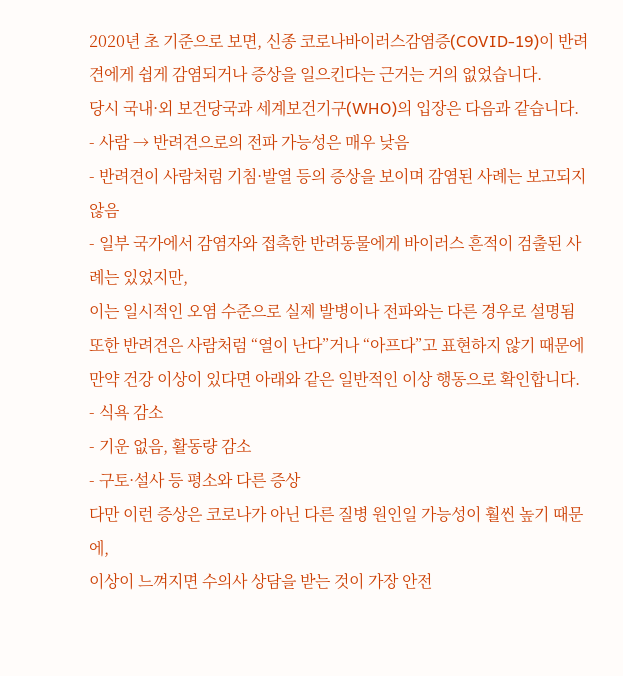2020년 초 기준으로 보면, 신종 코로나바이러스감염증(COVID-19)이 반려견에게 쉽게 감염되거나 증상을 일으킨다는 근거는 거의 없었습니다.
당시 국내·외 보건당국과 세계보건기구(WHO)의 입장은 다음과 같습니다.
- 사람 → 반려견으로의 전파 가능성은 매우 낮음
- 반려견이 사람처럼 기침·발열 등의 증상을 보이며 감염된 사례는 보고되지 않음
- 일부 국가에서 감염자와 접촉한 반려동물에게 바이러스 흔적이 검출된 사례는 있었지만,
이는 일시적인 오염 수준으로 실제 발병이나 전파와는 다른 경우로 설명됨
또한 반려견은 사람처럼 “열이 난다”거나 “아프다”고 표현하지 않기 때문에
만약 건강 이상이 있다면 아래와 같은 일반적인 이상 행동으로 확인합니다.
- 식욕 감소
- 기운 없음, 활동량 감소
- 구토·설사 등 평소와 다른 증상
다만 이런 증상은 코로나가 아닌 다른 질병 원인일 가능성이 훨씬 높기 때문에,
이상이 느껴지면 수의사 상담을 받는 것이 가장 안전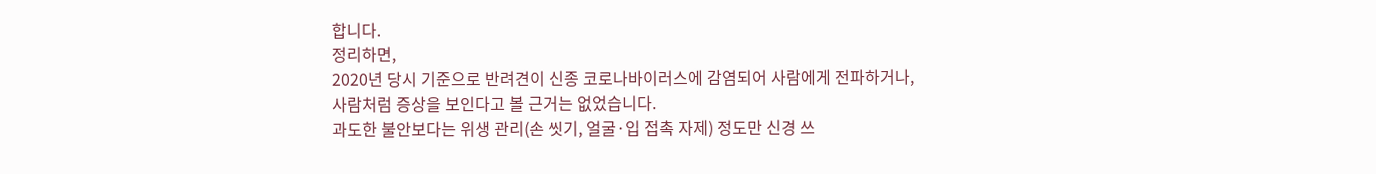합니다.
정리하면,
2020년 당시 기준으로 반려견이 신종 코로나바이러스에 감염되어 사람에게 전파하거나,
사람처럼 증상을 보인다고 볼 근거는 없었습니다.
과도한 불안보다는 위생 관리(손 씻기, 얼굴·입 접촉 자제) 정도만 신경 쓰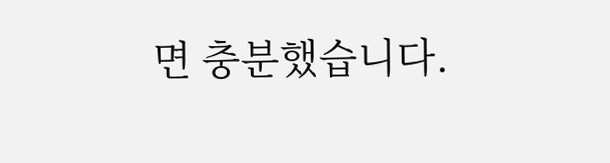면 충분했습니다.